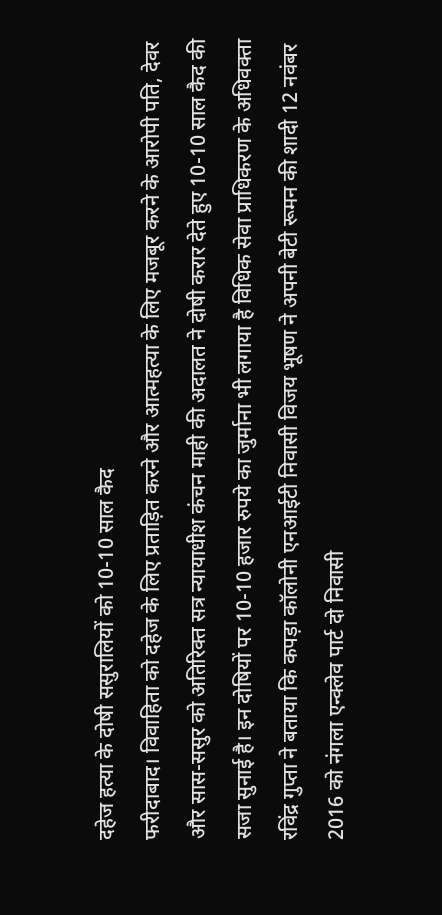दहेज हत्या के दोषी ससुरालियों को 10-10 साल कैद
फरीदाबाद। विवाहिता को दहेज के लिए प्रताड़ित करने और आत्महत्या के लिए मजबूर करने के आरोपी पति, देवर और सास-ससुर को अतिरिक्त सत्र न्यायाधीश कंचन माही की अदालत ने दोषी करार देते हुए 10-10 साल कैद की सजा सुनाई है। इन दोषियों पर 10-10 हजार रुपये का जुर्माना भी लगाया है विधिक सेवा प्राधिकरण के अधिवक्ता रविंद्र गुप्ता ने बताया कि कपड़ा कॉलोनी एनआईटी निवासी विजय भूषण ने अपनी बेटी रूमन की शादी 12 नवंबर 2016 को नंगला एन्क्लेव पार्ट दो निवासी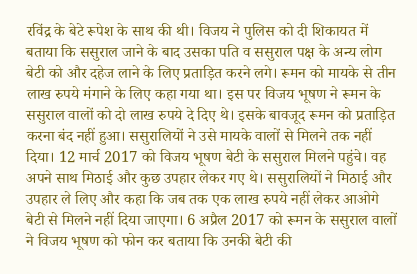रविंद्र के बेटे रूपेश के साथ की थी। विजय ने पुलिस को दी शिकायत में बताया कि ससुराल जाने के बाद उसका पति व ससुराल पक्ष के अन्य लोग बेटी को और दहेज लाने के लिए प्रताड़ित करने लगे। रूमन को मायके से तीन लाख रुपये मंगाने के लिए कहा गया था। इस पर विजय भूषण ने रूमन के ससुराल वालों को दो लाख रुपये दे दिए थे। इसके बावजूद रूमन को प्रताड़ित करना बंद नहीं हुआ। ससुरालियों ने उसे मायके वालों से मिलने तक नहीं दिया। 12 मार्च 2017 को विजय भूषण बेटी के ससुराल मिलने पहुंचे। वह अपने साथ मिठाई और कुछ उपहार लेकर गए थे। ससुरालियों ने मिठाई और उपहार ले लिए और कहा कि जब तक एक लाख रुपये नहीं लेकर आओगे बेटी से मिलने नहीं दिया जाएगा। 6 अप्रैल 2017 को रूमन के ससुराल वालों ने विजय भूषण को फोन कर बताया कि उनकी बेटी की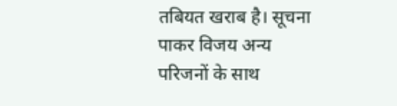तबियत खराब है। सूचना पाकर विजय अन्य परिजनों के साथ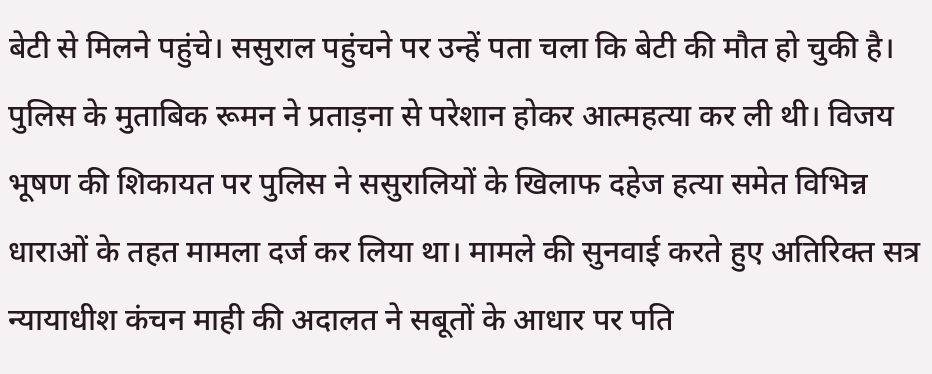बेटी से मिलने पहुंचे। ससुराल पहुंचने पर उन्हें पता चला कि बेटी की मौत हो चुकी है। पुलिस के मुताबिक रूमन ने प्रताड़ना से परेशान होकर आत्महत्या कर ली थी। विजय भूषण की शिकायत पर पुलिस ने ससुरालियों के खिलाफ दहेज हत्या समेत विभिन्न धाराओं के तहत मामला दर्ज कर लिया था। मामले की सुनवाई करते हुए अतिरिक्त सत्र न्यायाधीश कंचन माही की अदालत ने सबूतों के आधार पर पति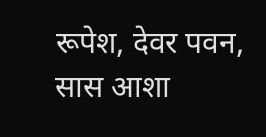रूपेश, देवर पवन, सास आशा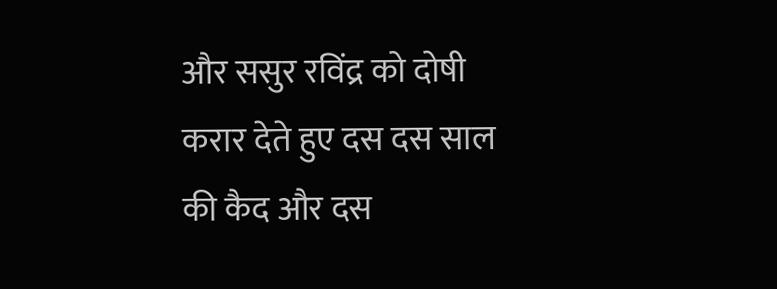और ससुर रविंद्र को दोषी करार देते हुए दस दस साल की कैद और दस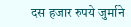दस हजार रुपये जुर्माने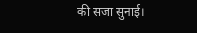की सजा सुनाई।